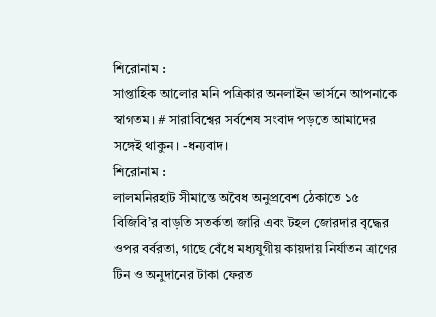শিরোনাম :
সাপ্তাহিক আলোর মনি পত্রিকার অনলাইন ভার্সনে আপনাকে স্বাগতম। # সারাবিশ্বের সর্বশেষ সংবাদ পড়তে আমাদের সঙ্গেই থাকুন। -ধন্যবাদ।
শিরোনাম :
লালমনিরহাট সীমান্তে অবৈধ অনুপ্রবেশ ঠেকাতে ১৫ বিজিবি’র বাড়তি সতর্কতা জারি এবং টহল জোরদার বৃদ্ধের ওপর বর্বরতা, গাছে বেঁধে মধ্যযুগীয় কায়দায় নির্যাতন ত্রাণের টিন ও অনুদানের টাকা ফেরত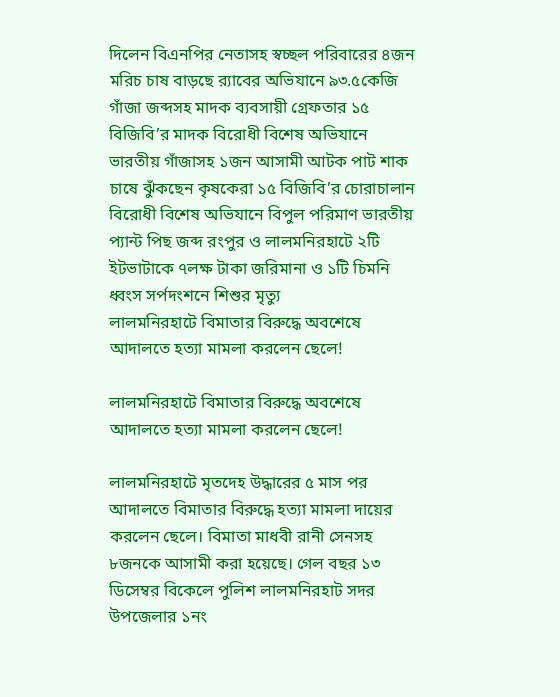দিলেন বিএনপির নেতাসহ স্বচ্ছল পরিবারের ৪জন মরিচ চাষ বাড়ছে র‌্যাবের অভিযানে ৯৩.৫কেজি গাঁজা জব্দসহ মাদক ব্যবসায়ী গ্রেফতার ১৫ বিজিবি’র মাদক বিরোধী বিশেষ অভিযানে ভারতীয় গাঁজাসহ ১জন আসামী আটক পাট শাক চাষে ঝুঁকছেন কৃষকেরা ১৫ বিজিবি’র চোরাচালান বিরোধী বিশেষ অভিযানে বিপুল পরিমাণ ভারতীয় প্যান্ট পিছ জব্দ রংপুর ও লালমনিরহাটে ২টি ইটভাটাকে ৭লক্ষ টাকা জরিমানা ও ১টি চিমনি ধ্বংস সর্পদংশ‌নে শিশুর মৃত্যু
লালমনিরহাটে বিমাতার বিরুদ্ধে অবশেষে আদালতে হত্যা মামলা করলেন ছেলে!

লালমনিরহাটে বিমাতার বিরুদ্ধে অবশেষে আদালতে হত্যা মামলা করলেন ছেলে!

লালমনিরহাটে মৃতদেহ উদ্ধারের ৫ মাস পর আদালতে বিমাতার বিরুদ্ধে হত্যা মামলা দায়ের করলেন ছেলে। বিমাতা মাধবী রানী সেনসহ ৮জনকে আসামী করা হয়েছে। গেল বছর ১৩ ডিসেম্বর বিকেলে পুলিশ লালমনিরহাট সদর উপজেলার ১নং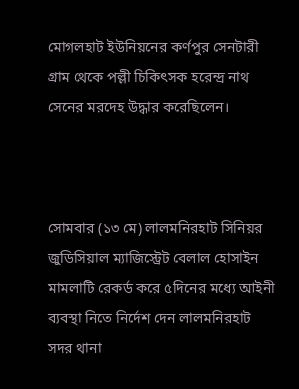মোগলহাট ইউনিয়নের কর্ণপুর সেনটারী গ্রাম থেকে পল্লী চিকিৎসক হরেন্দ্র নাথ সেনের মরদেহ উদ্ধার করেছিলেন।



সোমবার (১৩ মে) লালমনিরহাট সিনিয়র জুডিসিয়াল ম্যাজিস্ট্রেট বেলাল হোসাইন মামলাটি রেকর্ড করে ৫দিনের মধ্যে আইনী ব্যবস্থা নিতে নির্দেশ দেন লালমনিরহাট সদর থানা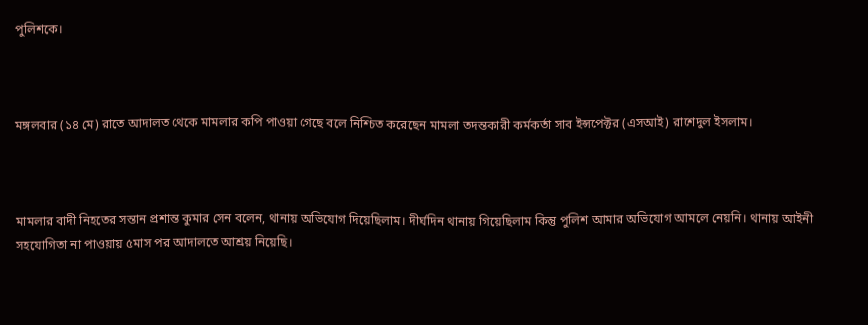পুলিশকে।



মঙ্গলবার (১৪ মে) রাতে আদালত থেকে মামলার কপি পাওয়া গেছে বলে নিশ্চিত করেছেন মামলা তদন্তকারী কর্মকর্তা সাব ইন্সপেক্টর (এসআই) রাশেদুল ইসলাম।



মামলার বাদী নিহতের সন্তান প্রশান্ত কুমার সেন বলেন, থানায় অভিযোগ দিয়েছিলাম। দীর্ঘদিন থানায় গিয়েছিলাম কিন্তু পুলিশ আমার অভিযোগ আমলে নেয়নি। থানায় আইনী সহযোগিতা না পাওয়ায় ৫মাস পর আদালতে আশ্রয় নিয়েছি।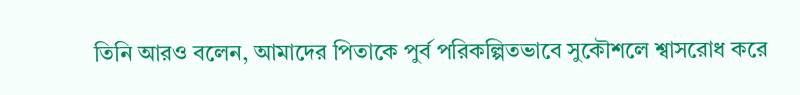তিনি আরও বলেন, আমাদের পিতাকে পুর্ব পরিকল্পিতভাবে সুকৌশলে শ্বাসরোধ করে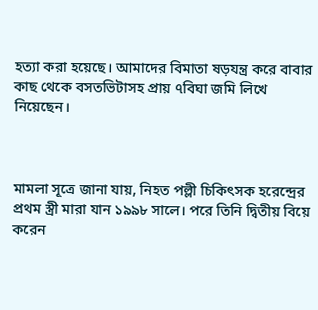হত্যা করা হয়েছে। আমাদের বিমাতা ষড়যন্ত্র করে বাবার কাছ থেকে বসতভিটাসহ প্রায় ৭বিঘা জমি লিখে নিয়েছেন।



মামলা সূত্রে জানা যায়, নিহত পল্লী চিকিৎসক হরেন্দ্রের প্রথম স্ত্রী মারা যান ১৯৯৮ সালে। পরে তিনি দ্বিতীয় বিয়ে করেন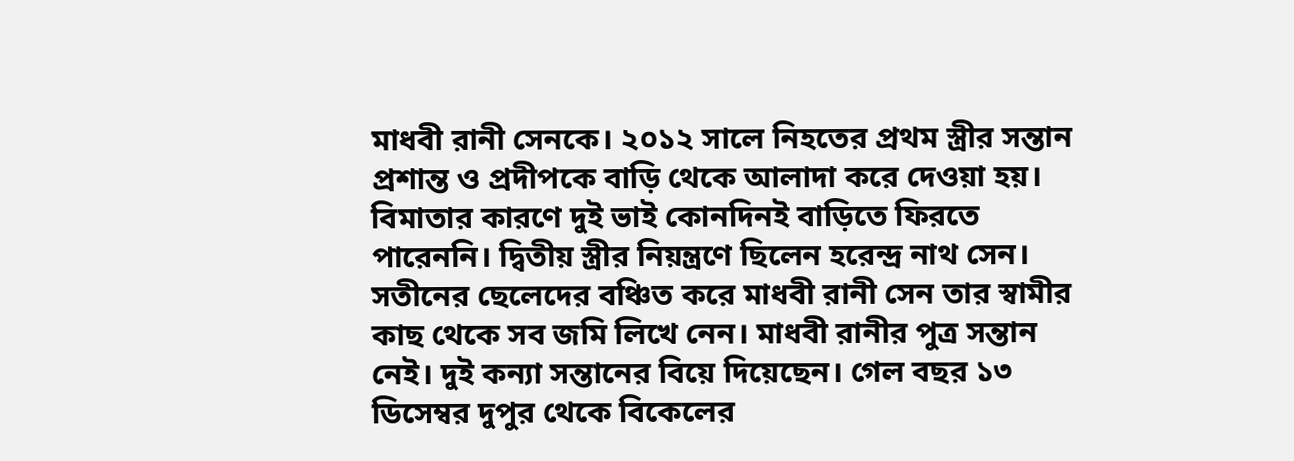মাধবী রানী সেনকে। ২০১২ সালে নিহতের প্রথম স্ত্রীর সন্তান প্রশান্ত ও প্রদীপকে বাড়ি থেকে আলাদা করে দেওয়া হয়। বিমাতার কারণে দুই ভাই কোনদিনই বাড়িতে ফিরতে পারেননি। দ্বিতীয় স্ত্রীর নিয়ন্ত্রণে ছিলেন হরেন্দ্র নাথ সেন। সতীনের ছেলেদের বঞ্চিত করে মাধবী রানী সেন তার স্বামীর কাছ থেকে সব জমি লিখে নেন। মাধবী রানীর পুত্র সন্তান নেই। দুই কন্যা সন্তানের বিয়ে দিয়েছেন। গেল বছর ১৩ ডিসেম্বর দুপুর থেকে বিকেলের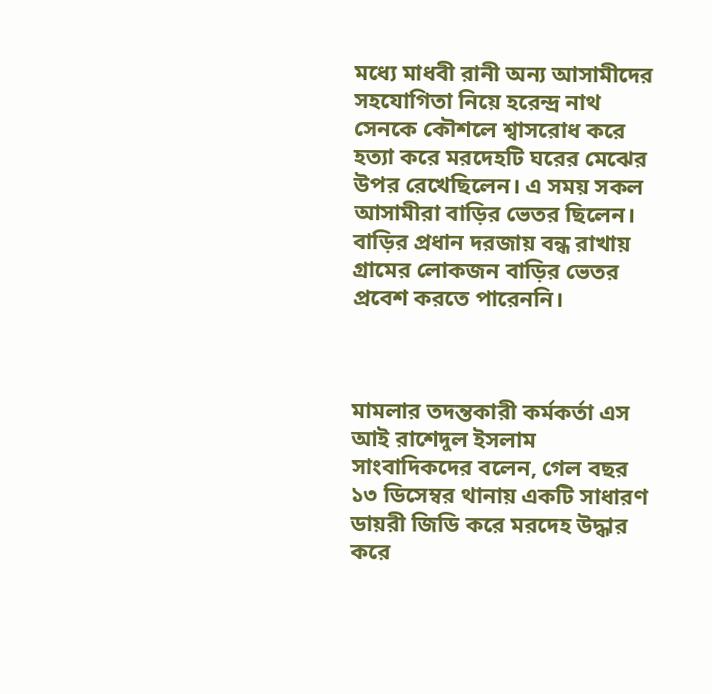মধ্যে মাধবী রানী অন্য আসামীদের সহযোগিতা নিয়ে হরেন্দ্র নাথ সেনকে কৌশলে শ্বাসরোধ করে হত্যা করে মরদেহটি ঘরের মেঝের উপর রেখেছিলেন। এ সময় সকল আসামীরা বাড়ির ভেতর ছিলেন। বাড়ির প্রধান দরজায় বন্ধ রাখায় গ্রামের লোকজন বাড়ির ভেতর প্রবেশ করতে পারেননি।



মামলার তদন্তকারী কর্মকর্তা এস আই রাশেদুল ইসলাম সাংবাদিকদের বলেন, গেল বছর ১৩ ডিসেম্বর থানায় একটি সাধারণ ডায়রী জিডি করে মরদেহ উদ্ধার করে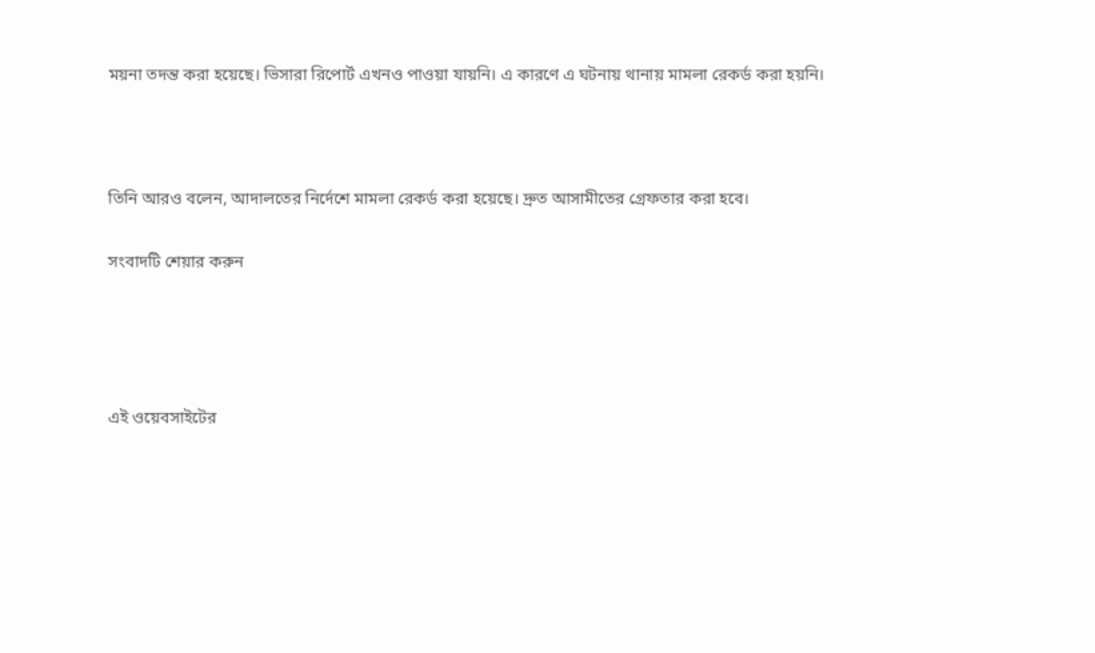ময়না তদন্ত করা হয়েছে। ভিসারা রিপোর্ট এখনও পাওয়া যায়নি। এ কারণে এ ঘটনায় থানায় মামলা রেকর্ড করা হয়নি।



তিনি আরও বলেন, আদালতের নির্দেশে মামলা রেকর্ড করা হয়েছে। দ্রুত আসামীতের গ্রেফতার করা হবে।

সংবাদটি শেয়ার করুন




এই ওয়েবসাইটের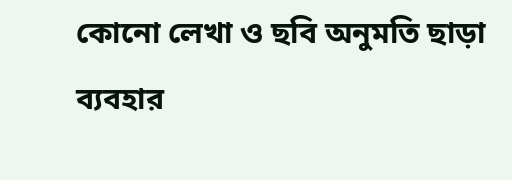কোনো লেখা ও ছবি অনুমতি ছাড়া ব্যবহার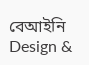বেআইনি
Design &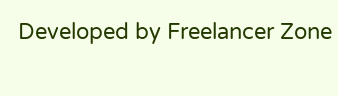Developed by Freelancer Zone